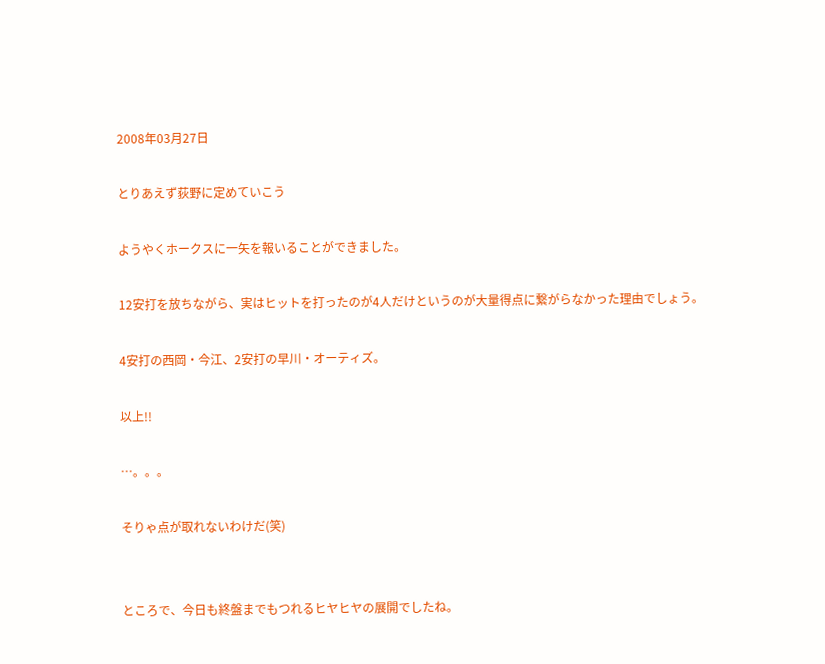2008年03月27日

とりあえず荻野に定めていこう

ようやくホークスに一矢を報いることができました。

12安打を放ちながら、実はヒットを打ったのが4人だけというのが大量得点に繋がらなかった理由でしょう。

4安打の西岡・今江、2安打の早川・オーティズ。

以上!!

…。。。

そりゃ点が取れないわけだ(笑)


ところで、今日も終盤までもつれるヒヤヒヤの展開でしたね。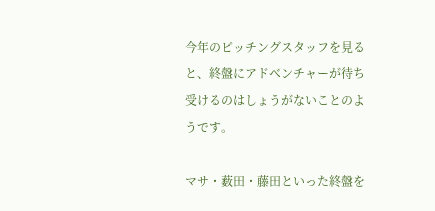今年のピッチングスタッフを見ると、終盤にアドベンチャーが待ち受けるのはしょうがないことのようです。

マサ・薮田・藤田といった終盤を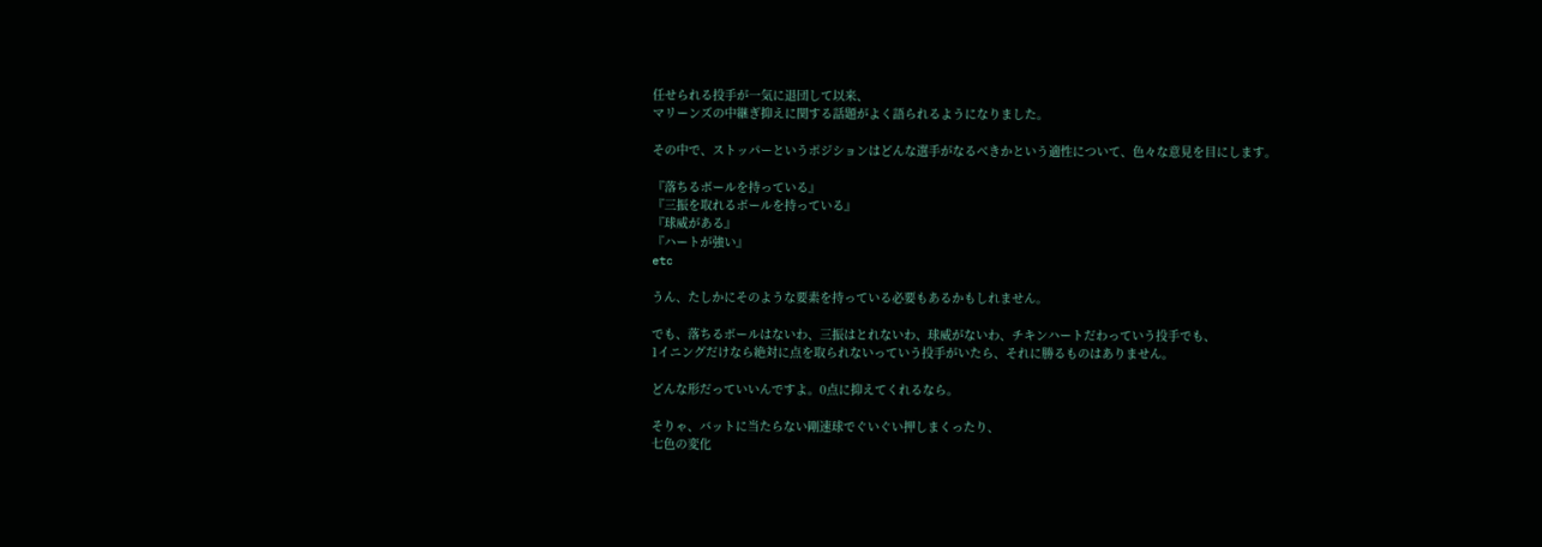任せられる投手が一気に退団して以来、
マリーンズの中継ぎ抑えに関する話題がよく語られるようになりました。

その中で、ストッパーというポジションはどんな選手がなるべきかという適性について、色々な意見を目にします。

『落ちるボールを持っている』
『三振を取れるボールを持っている』
『球威がある』
『ハートが強い』
etc

うん、たしかにそのような要素を持っている必要もあるかもしれません。

でも、落ちるボールはないわ、三振はとれないわ、球威がないわ、チキンハートだわっていう投手でも、
1イニングだけなら絶対に点を取られないっていう投手がいたら、それに勝るものはありません。

どんな形だっていいんですよ。0点に抑えてくれるなら。

そりゃ、バットに当たらない剛速球でぐいぐい押しまくったり、
七色の変化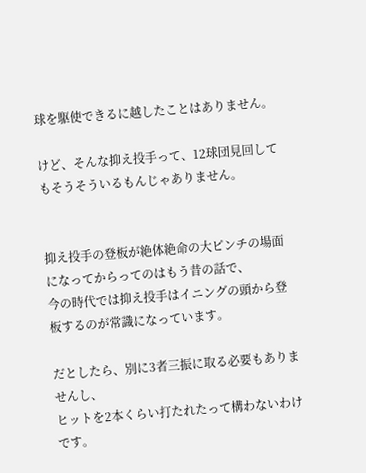球を駆使できるに越したことはありません。

けど、そんな抑え投手って、12球団見回してもそうそういるもんじゃありません。


抑え投手の登板が絶体絶命の大ピンチの場面になってからってのはもう昔の話で、
今の時代では抑え投手はイニングの頭から登板するのが常識になっています。

だとしたら、別に3者三振に取る必要もありませんし、
ヒットを2本くらい打たれたって構わないわけです。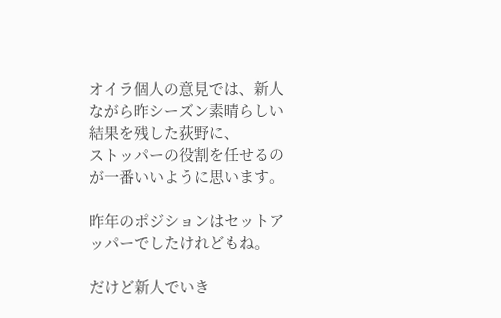オイラ個人の意見では、新人ながら昨シーズン素晴らしい結果を残した荻野に、
ストッパーの役割を任せるのが一番いいように思います。

昨年のポジションはセットアッパーでしたけれどもね。

だけど新人でいき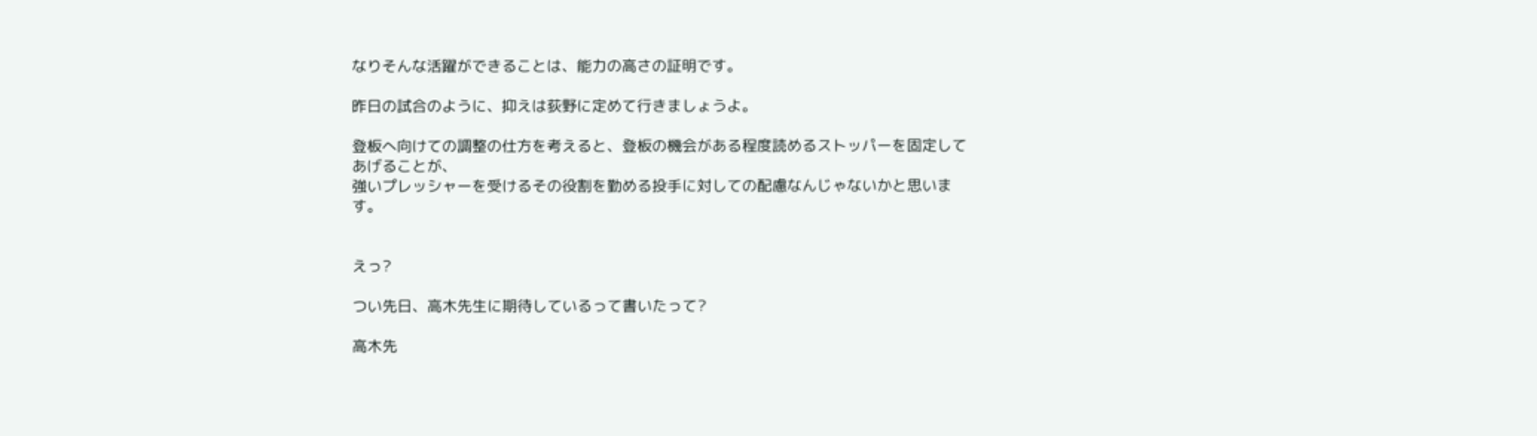なりそんな活躍ができることは、能力の高さの証明です。

昨日の試合のように、抑えは荻野に定めて行きましょうよ。

登板へ向けての調整の仕方を考えると、登板の機会がある程度読めるストッパーを固定してあげることが、
強いプレッシャーを受けるその役割を勤める投手に対しての配慮なんじゃないかと思います。


えっ?

つい先日、高木先生に期待しているって書いたって?

高木先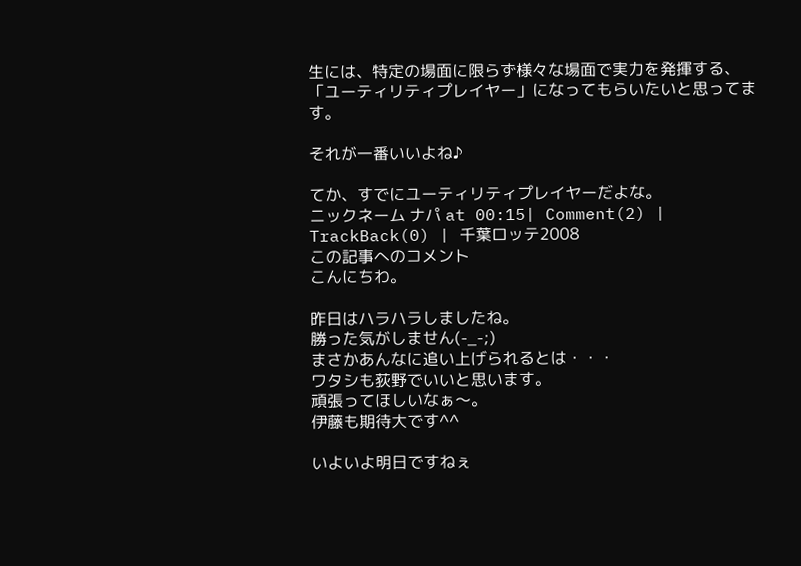生には、特定の場面に限らず様々な場面で実力を発揮する、
「ユーティリティプレイヤー」になってもらいたいと思ってます。

それが一番いいよね♪

てか、すでにユーティリティプレイヤーだよな。
ニックネーム ナパ at 00:15| Comment(2) | TrackBack(0) | 千葉ロッテ2008
この記事へのコメント
こんにちわ。

昨日はハラハラしましたね。
勝った気がしません(-_-;)
まさかあんなに追い上げられるとは・・・
ワタシも荻野でいいと思います。
頑張ってほしいなぁ〜。
伊藤も期待大です^^

いよいよ明日ですねぇ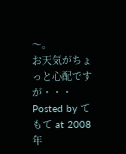〜。
お天気がちょっと心配ですが・・・
Posted by てもて at 2008年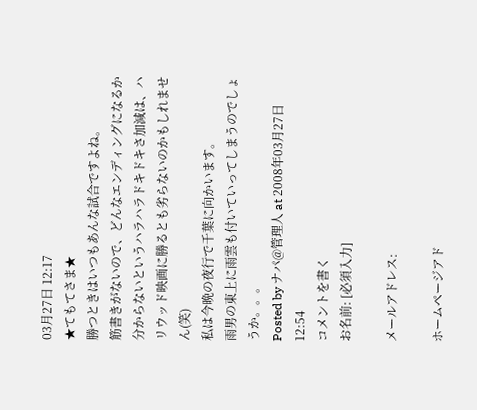03月27日 12:17
★てもてさま★
勝つときはいつもあんな試合ですよね。
筋書きがないので、どんなエンディングになるか分からないというハラハラドキドキさ加減は、ハリウッド映画に勝るとも劣らないのかもしれません(笑)
私は今晩の夜行で千葉に向かいます。
雨男の東上に雨雲も付いていってしまうのでしょうか。。。
Posted by ナパ@管理人 at 2008年03月27日 12:54
コメントを書く
お名前: [必須入力]

メールアドレス:

ホームページアド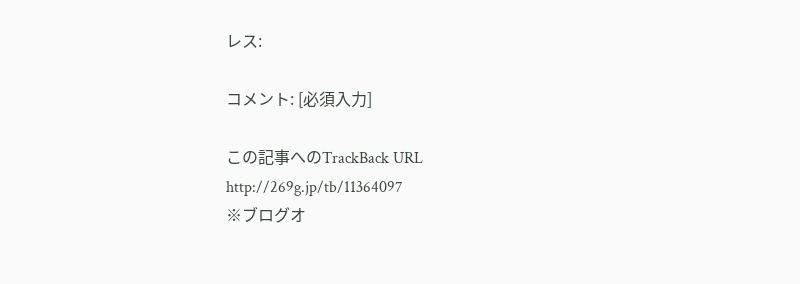レス:

コメント: [必須入力]

この記事へのTrackBack URL
http://269g.jp/tb/11364097
※ブログオ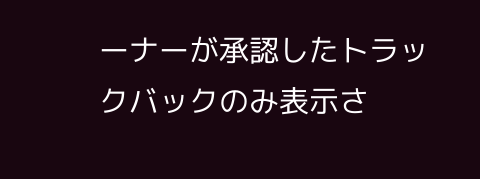ーナーが承認したトラックバックのみ表示さ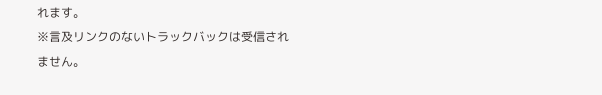れます。
※言及リンクのないトラックバックは受信されません。